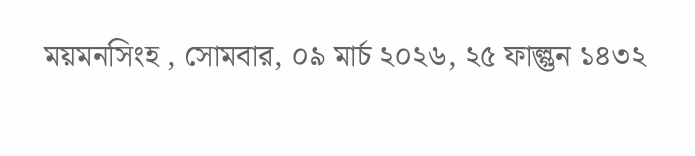ময়মনসিংহ , সোমবার, ০৯ মার্চ ২০২৬, ২৫ ফাল্গুন ১৪৩২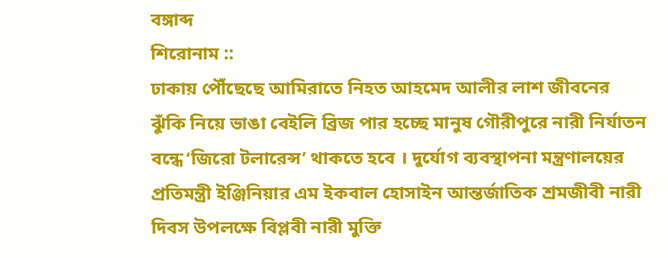বঙ্গাব্দ
শিরোনাম ::
ঢাকায় পৌঁছেছে আমিরাতে নিহত আহমেদ আলীর লাশ জীবনের ঝুঁকি নিয়ে ভাঙা বেইলি ব্রিজ পার হচ্ছে মানুষ গৌরীপুরে নারী নির্যাতন বন্ধে ‘জিরো টলারেন্স’ থাকতে হবে । দুর্যোগ ব্যবস্থাপনা মন্ত্রণালয়ের প্রতিমন্ত্রী ইঞ্জিনিয়ার এম ইকবাল হোসাইন আন্তর্জাতিক শ্রমজীবী নারী দিবস উপলক্ষে বিপ্লবী নারী মুক্তি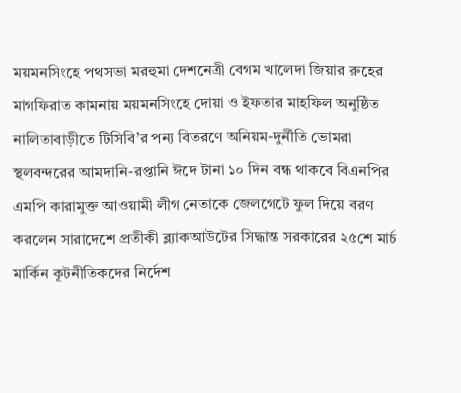ময়মনসিংহে পথসভা মরহুমা দেশনেত্রী বেগম খালেদা জিয়ার রুহের মাগফিরাত কামনায় ময়মনসিংহে দোয়া ও ইফতার মাহফিল অনুষ্ঠিত নালিতাবাড়ীতে টিসিবি’র পন‍্য বিতরণে অনিয়ম-দুর্নীতি ভোমরা স্থলবন্দরের আমদানি-রপ্তানি ঈদে টানা ১০ দিন বন্ধ থাকবে বিএনপির এমপি কারামুক্ত আওয়ামী লীগ নেতাকে জেলগেটে ফুল দিয়ে বরণ করলেন সারাদেশে প্রতীকী ব্ল্যাকআউটের সিদ্ধান্ত সরকারের ২৫শে মার্চ মার্কিন কূটনীতিকদের নির্দেশ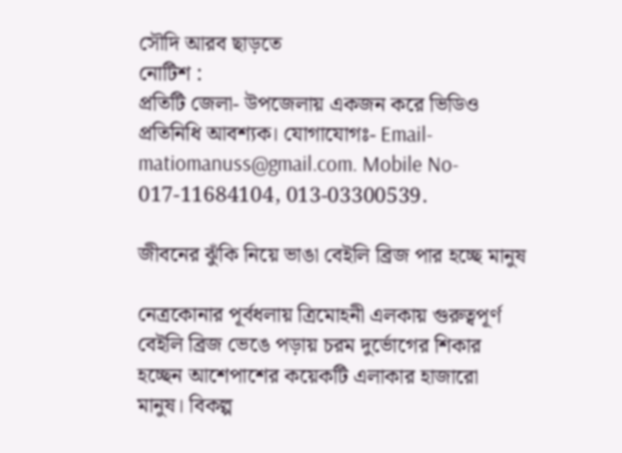সৌদি আরব ছাড়তে
নোটিশ :
প্রতিটি জেলা- উপজেলায় একজন করে ভিডিও প্রতিনিধি আবশ্যক। যোগাযোগঃ- Email- matiomanuss@gmail.com. Mobile No- 017-11684104, 013-03300539.

জীবনের ঝুঁকি নিয়ে ভাঙা বেইলি ব্রিজ পার হচ্ছে মানুষ

নেত্রকোনার পূর্বধলায় ত্রিমোহনী এলকায় গুরুত্বপূর্ণ বেইলি ব্রিজ ভেঙে পড়ায় চরম দুর্ভোগের শিকার হচ্ছেন আশেপাশের কয়েকটি এলাকার হাজারো মানুষ। বিকল্প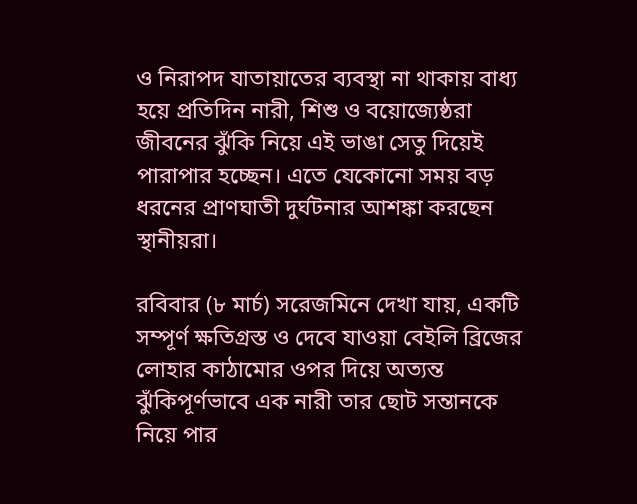ও নিরাপদ যাতায়াতের ব্যবস্থা না থাকায় বাধ্য হয়ে প্রতিদিন নারী, শিশু ও বয়োজ্যেষ্ঠরা জীবনের ঝুঁকি নিয়ে এই ভাঙা সেতু দিয়েই পারাপার হচ্ছেন। এতে যেকোনো সময় বড় ধরনের প্রাণঘাতী দুর্ঘটনার আশঙ্কা করছেন স্থানীয়রা।

রবিবার (৮ মার্চ) সরেজমিনে দেখা যায়, একটি সম্পূর্ণ ক্ষতিগ্রস্ত ও দেবে যাওয়া বেইলি ব্রিজের লোহার কাঠামোর ওপর দিয়ে অত্যন্ত ঝুঁকিপূর্ণভাবে এক নারী তার ছোট সন্তানকে নিয়ে পার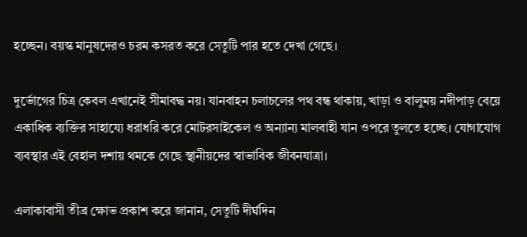হচ্ছেন। বয়স্ক মানুষদেরও চরম কসরত করে সেতুটি পার হতে দেখা গেছে।

দুর্ভোগের চিত্র কেবল এখানেই সীমাবদ্ধ নয়। যানবাহন চলাচলের পথ বন্ধ থাকায়, খাড়া ও বালুময় নদীপাড় বেয়ে একাধিক ব্যক্তির সাহায্যে ধরাধরি করে মোটরসাইকেল ও অন্যান্য মালবাহী যান ওপরে তুলতে হচ্ছে। যোগাযোগ ব্যবস্থার এই বেহাল দশায় থমকে গেছে স্থানীয়দের স্বাভাবিক জীবনযাত্রা।

এলাকাবাসী তীব্র ক্ষোভ প্রকাশ করে জানান, সেতুটি দীর্ঘদিন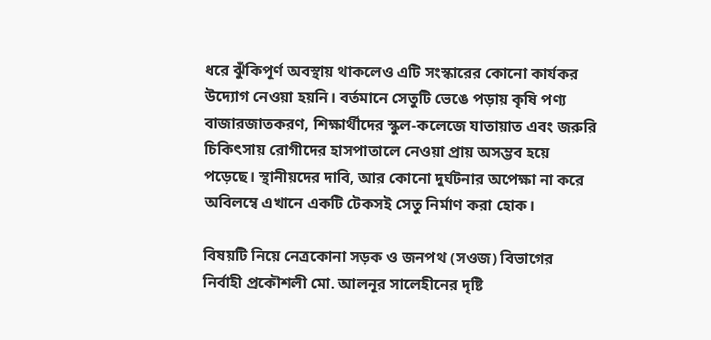ধরে ঝুঁকিপূর্ণ অবস্থায় থাকলেও এটি সংস্কারের কোনো কার্যকর উদ্যোগ নেওয়া হয়নি। বর্তমানে সেতুটি ভেঙে পড়ায় কৃষি পণ্য বাজারজাতকরণ, শিক্ষার্থীদের স্কুল-কলেজে যাতায়াত এবং জরুরি চিকিৎসায় রোগীদের হাসপাতালে নেওয়া প্রায় অসম্ভব হয়ে পড়েছে। স্থানীয়দের দাবি, আর কোনো দুর্ঘটনার অপেক্ষা না করে অবিলম্বে এখানে একটি টেকসই সেতু নির্মাণ করা হোক।

বিষয়টি নিয়ে নেত্রকোনা সড়ক ও জনপথ (সওজ) বিভাগের নির্বাহী প্রকৌশলী মো. আলনূর সালেহীনের দৃষ্টি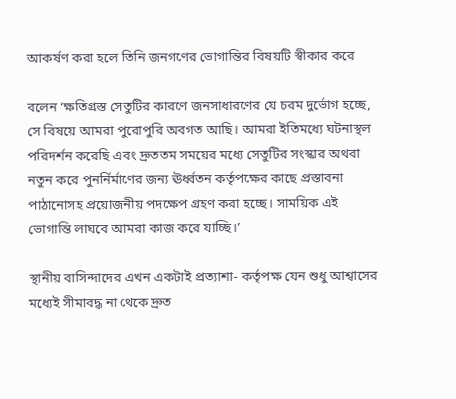আকর্ষণ করা হলে তিনি জনগণের ভোগান্তির বিষয়টি স্বীকার করে

বলেন ‘ক্ষতিগ্রস্ত সেতুটির কারণে জনসাধারণের যে চরম দুর্ভোগ হচ্ছে, সে বিষয়ে আমরা পুরোপুরি অবগত আছি। আমরা ইতিমধ্যে ঘটনাস্থল পরিদর্শন করেছি এবং দ্রুততম সময়ের মধ্যে সেতুটির সংস্কার অথবা নতুন করে পুনর্নির্মাণের জন্য ঊর্ধ্বতন কর্তৃপক্ষের কাছে প্রস্তাবনা পাঠানোসহ প্রয়োজনীয় পদক্ষেপ গ্রহণ করা হচ্ছে। সাময়িক এই ভোগান্তি লাঘবে আমরা কাজ করে যাচ্ছি।’

স্থানীয় বাসিন্দাদের এখন একটাই প্রত্যাশা- কর্তৃপক্ষ যেন শুধু আশ্বাসের মধ্যেই সীমাবদ্ধ না থেকে দ্রুত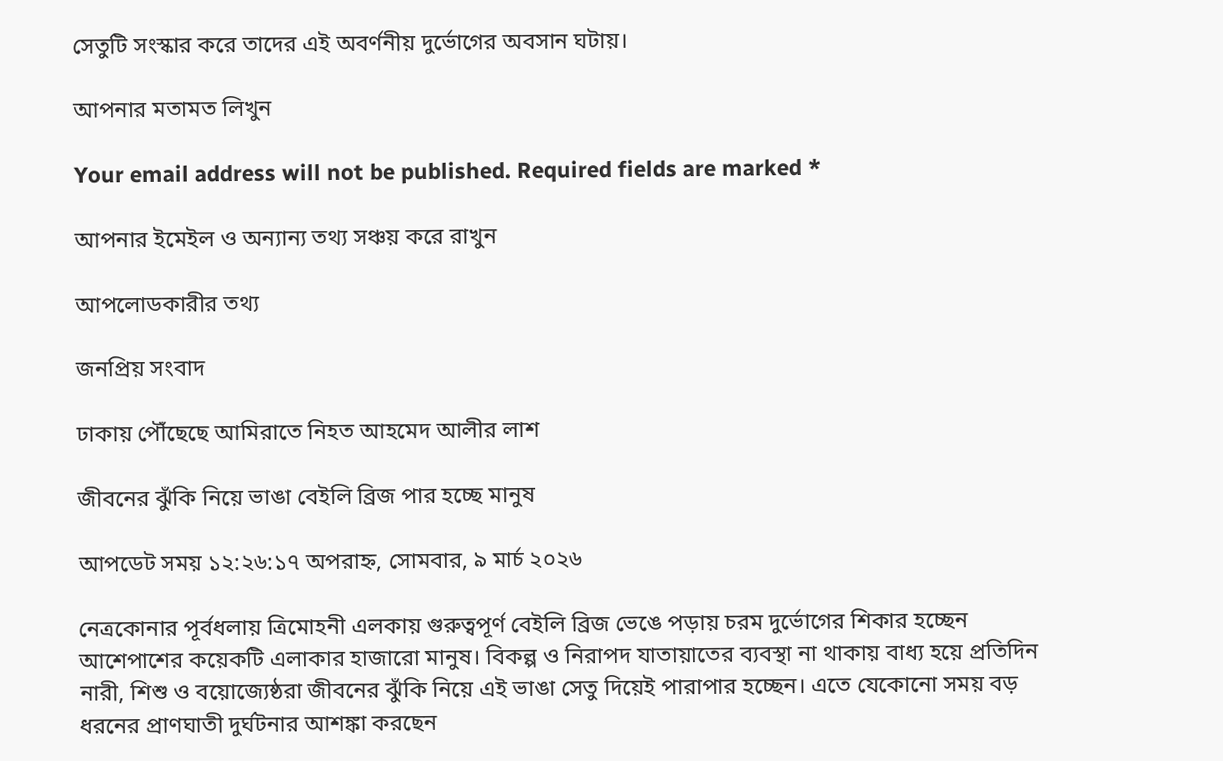সেতুটি সংস্কার করে তাদের এই অবর্ণনীয় দুর্ভোগের অবসান ঘটায়।

আপনার মতামত লিখুন

Your email address will not be published. Required fields are marked *

আপনার ইমেইল ও অন্যান্য তথ্য সঞ্চয় করে রাখুন

আপলোডকারীর তথ্য

জনপ্রিয় সংবাদ

ঢাকায় পৌঁছেছে আমিরাতে নিহত আহমেদ আলীর লাশ

জীবনের ঝুঁকি নিয়ে ভাঙা বেইলি ব্রিজ পার হচ্ছে মানুষ

আপডেট সময় ১২:২৬:১৭ অপরাহ্ন, সোমবার, ৯ মার্চ ২০২৬

নেত্রকোনার পূর্বধলায় ত্রিমোহনী এলকায় গুরুত্বপূর্ণ বেইলি ব্রিজ ভেঙে পড়ায় চরম দুর্ভোগের শিকার হচ্ছেন আশেপাশের কয়েকটি এলাকার হাজারো মানুষ। বিকল্প ও নিরাপদ যাতায়াতের ব্যবস্থা না থাকায় বাধ্য হয়ে প্রতিদিন নারী, শিশু ও বয়োজ্যেষ্ঠরা জীবনের ঝুঁকি নিয়ে এই ভাঙা সেতু দিয়েই পারাপার হচ্ছেন। এতে যেকোনো সময় বড় ধরনের প্রাণঘাতী দুর্ঘটনার আশঙ্কা করছেন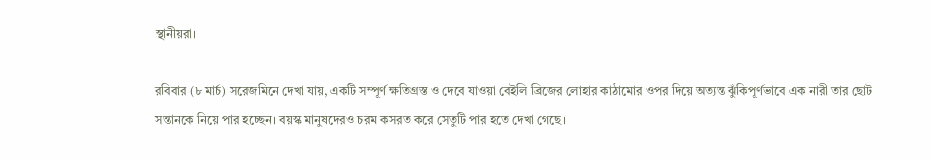স্থানীয়রা।

রবিবার (৮ মার্চ) সরেজমিনে দেখা যায়, একটি সম্পূর্ণ ক্ষতিগ্রস্ত ও দেবে যাওয়া বেইলি ব্রিজের লোহার কাঠামোর ওপর দিয়ে অত্যন্ত ঝুঁকিপূর্ণভাবে এক নারী তার ছোট সন্তানকে নিয়ে পার হচ্ছেন। বয়স্ক মানুষদেরও চরম কসরত করে সেতুটি পার হতে দেখা গেছে।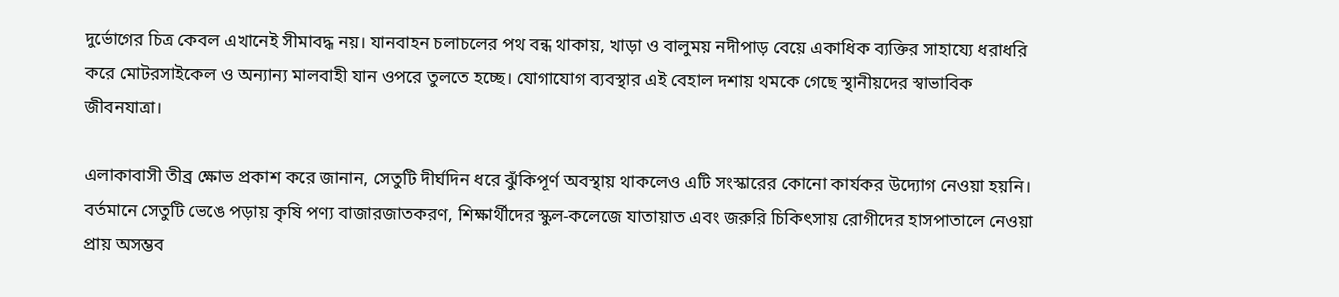দুর্ভোগের চিত্র কেবল এখানেই সীমাবদ্ধ নয়। যানবাহন চলাচলের পথ বন্ধ থাকায়, খাড়া ও বালুময় নদীপাড় বেয়ে একাধিক ব্যক্তির সাহায্যে ধরাধরি করে মোটরসাইকেল ও অন্যান্য মালবাহী যান ওপরে তুলতে হচ্ছে। যোগাযোগ ব্যবস্থার এই বেহাল দশায় থমকে গেছে স্থানীয়দের স্বাভাবিক জীবনযাত্রা।

এলাকাবাসী তীব্র ক্ষোভ প্রকাশ করে জানান, সেতুটি দীর্ঘদিন ধরে ঝুঁকিপূর্ণ অবস্থায় থাকলেও এটি সংস্কারের কোনো কার্যকর উদ্যোগ নেওয়া হয়নি। বর্তমানে সেতুটি ভেঙে পড়ায় কৃষি পণ্য বাজারজাতকরণ, শিক্ষার্থীদের স্কুল-কলেজে যাতায়াত এবং জরুরি চিকিৎসায় রোগীদের হাসপাতালে নেওয়া প্রায় অসম্ভব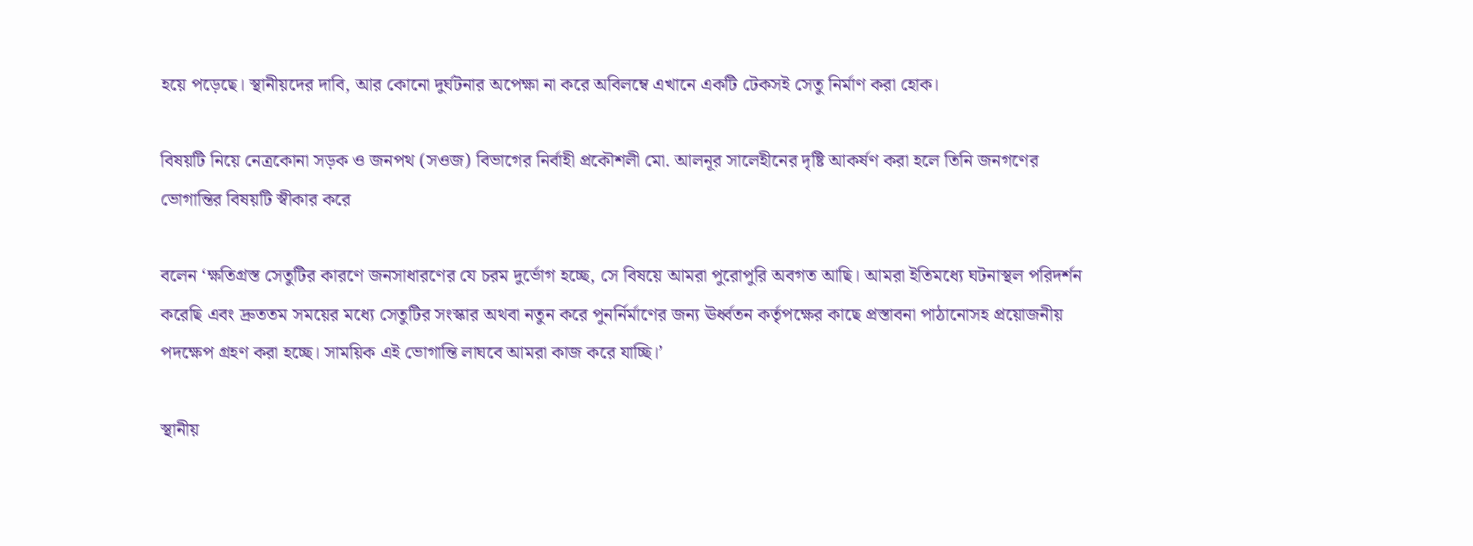হয়ে পড়েছে। স্থানীয়দের দাবি, আর কোনো দুর্ঘটনার অপেক্ষা না করে অবিলম্বে এখানে একটি টেকসই সেতু নির্মাণ করা হোক।

বিষয়টি নিয়ে নেত্রকোনা সড়ক ও জনপথ (সওজ) বিভাগের নির্বাহী প্রকৌশলী মো. আলনূর সালেহীনের দৃষ্টি আকর্ষণ করা হলে তিনি জনগণের ভোগান্তির বিষয়টি স্বীকার করে

বলেন ‘ক্ষতিগ্রস্ত সেতুটির কারণে জনসাধারণের যে চরম দুর্ভোগ হচ্ছে, সে বিষয়ে আমরা পুরোপুরি অবগত আছি। আমরা ইতিমধ্যে ঘটনাস্থল পরিদর্শন করেছি এবং দ্রুততম সময়ের মধ্যে সেতুটির সংস্কার অথবা নতুন করে পুনর্নির্মাণের জন্য ঊর্ধ্বতন কর্তৃপক্ষের কাছে প্রস্তাবনা পাঠানোসহ প্রয়োজনীয় পদক্ষেপ গ্রহণ করা হচ্ছে। সাময়িক এই ভোগান্তি লাঘবে আমরা কাজ করে যাচ্ছি।’

স্থানীয়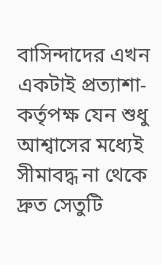বাসিন্দাদের এখন একটাই প্রত্যাশা- কর্তৃপক্ষ যেন শুধু আশ্বাসের মধ্যেই সীমাবদ্ধ না থেকে দ্রুত সেতুটি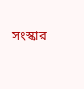সংস্কার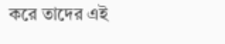করে তাদের এই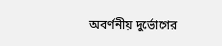অবর্ণনীয় দুর্ভোগের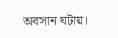অবসান ঘটায়।